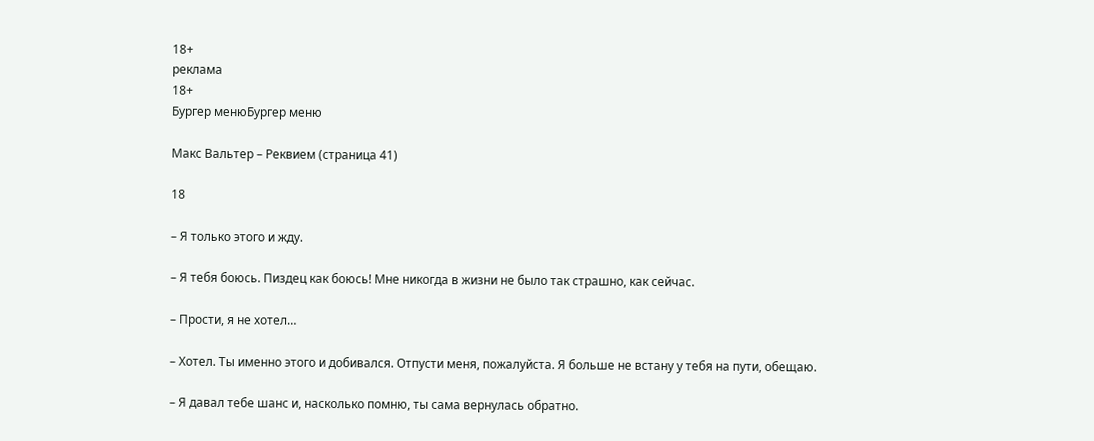18+
реклама
18+
Бургер менюБургер меню

Макс Вальтер – Реквием (страница 41)

18

– Я только этого и жду.

– Я тебя боюсь. Пиздец как боюсь! Мне никогда в жизни не было так страшно, как сейчас.

– Прости, я не хотел…

– Хотел. Ты именно этого и добивался. Отпусти меня, пожалуйста. Я больше не встану у тебя на пути, обещаю.

– Я давал тебе шанс и, насколько помню, ты сама вернулась обратно.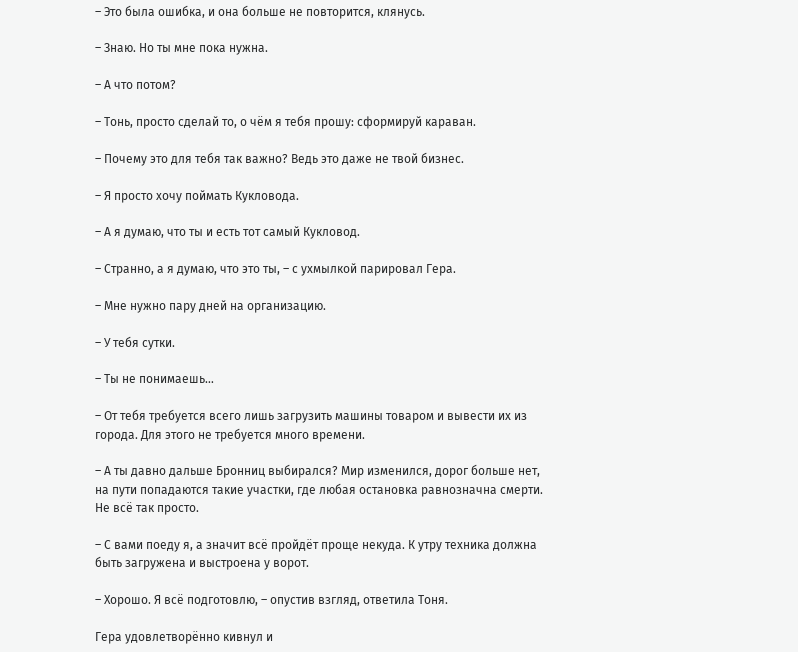– Это была ошибка, и она больше не повторится, клянусь.

– Знаю. Но ты мне пока нужна.

– А что потом?

– Тонь, просто сделай то, о чём я тебя прошу: сформируй караван.

– Почему это для тебя так важно? Ведь это даже не твой бизнес.

– Я просто хочу поймать Кукловода.

– А я думаю, что ты и есть тот самый Кукловод.

– Странно, а я думаю, что это ты, – с ухмылкой парировал Гера.

– Мне нужно пару дней на организацию.

– У тебя сутки.

– Ты не понимаешь…

– От тебя требуется всего лишь загрузить машины товаром и вывести их из города. Для этого не требуется много времени.

– А ты давно дальше Бронниц выбирался? Мир изменился, дорог больше нет, на пути попадаются такие участки, где любая остановка равнозначна смерти. Не всё так просто.

– С вами поеду я, а значит всё пройдёт проще некуда. К утру техника должна быть загружена и выстроена у ворот.

– Хорошо. Я всё подготовлю, – опустив взгляд, ответила Тоня.

Гера удовлетворённо кивнул и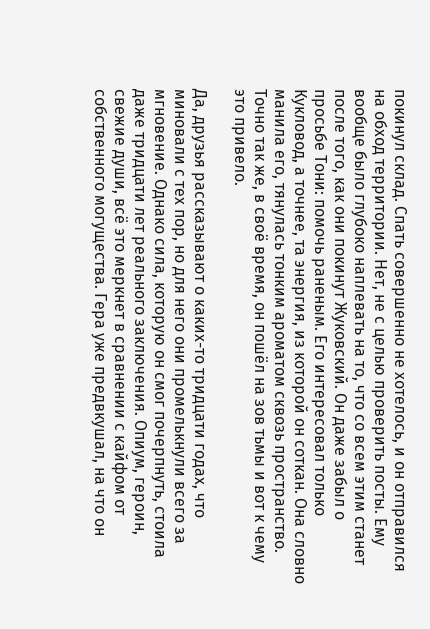покинул склад. Спать совершенно не хотелось, и он отправился на обход территории. Нет, не с целью проверить посты. Ему вообще было глубоко наплевать на то, что со всем этим станет после того, как они покинут Жуковский. Он даже забыл о просьбе Тони: помочь раненым. Его интересовал только Кукловод, а точнее, та энергия, из которой он соткан. Она словно манила его, тянулась тонким ароматом сквозь пространство. Точно так же, в своё время, он пошёл на зов тьмы и вот к чему это привело.

Да, друзья рассказывают о каких-то тридцати годах, что миновали с тех пор, но для него они промелькнули всего за мгновение. Однако сила, которую он смог почерпнуть, стоила даже тридцати лет реального заключения. Опиум, героин, свежие души, всё это меркнет в сравнении с кайфом от собственного могущества. Гера уже предвкушал, на что он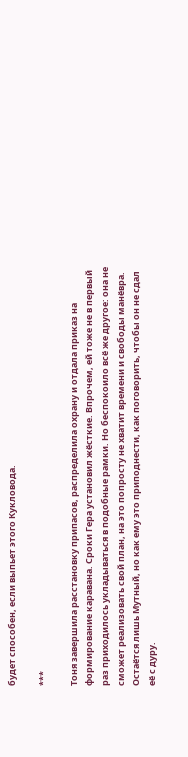будет способен, если выпьет этого Кукловода.

***

Тоня завершила расстановку припасов, распределила охрану и отдала приказ на формирование каравана. Сроки Гера установил жёсткие. Впрочем, ей тоже не в первый раз приходилось укладываться в подобные рамки. Но беспокоило всё же другое: она не сможет реализовать свой план, на это попросту не хватит времени и свободы манёвра. Остаётся лишь Мутный, но как ему это приподнести, как поговорить, чтобы он не сдал её с дуру.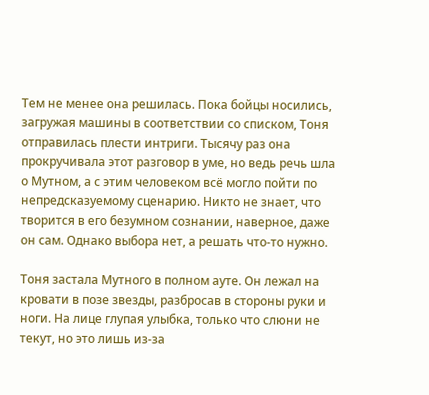Тем не менее она решилась. Пока бойцы носились, загружая машины в соответствии со списком, Тоня отправилась плести интриги. Тысячу раз она прокручивала этот разговор в уме, но ведь речь шла о Мутном, а с этим человеком всё могло пойти по непредсказуемому сценарию. Никто не знает, что творится в его безумном сознании, наверное, даже он сам. Однако выбора нет, а решать что-то нужно.

Тоня застала Мутного в полном ауте. Он лежал на кровати в позе звезды, разбросав в стороны руки и ноги. На лице глупая улыбка, только что слюни не текут, но это лишь из-за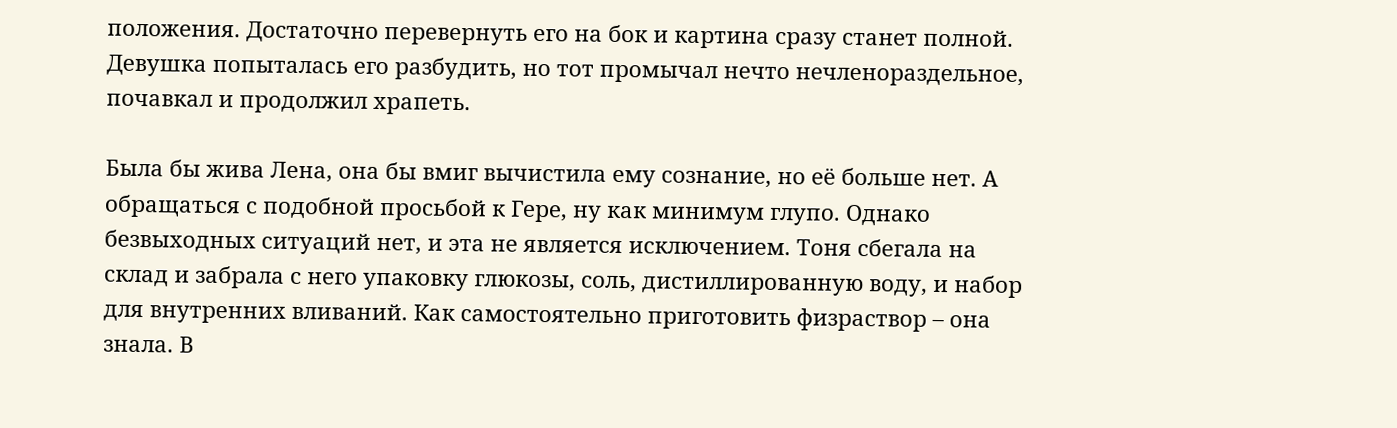положения. Достаточно перевернуть его на бок и картина сразу станет полной. Девушка попыталась его разбудить, но тот промычал нечто нечленораздельное, почавкал и продолжил храпеть.

Была бы жива Лена, она бы вмиг вычистила ему сознание, но её больше нет. А обращаться с подобной просьбой к Гере, ну как минимум глупо. Однако безвыходных ситуаций нет, и эта не является исключением. Тоня сбегала на склад и забрала с него упаковку глюкозы, соль, дистиллированную воду, и набор для внутренних вливаний. Как самостоятельно приготовить физраствор – она знала. В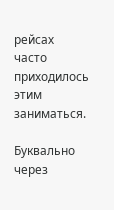рейсах часто приходилось этим заниматься.

Буквально через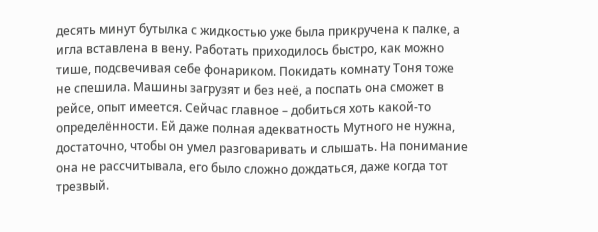десять минут бутылка с жидкостью уже была прикручена к палке, а игла вставлена в вену. Работать приходилось быстро, как можно тише, подсвечивая себе фонариком. Покидать комнату Тоня тоже не спешила. Машины загрузят и без неё, а поспать она сможет в рейсе, опыт имеется. Сейчас главное – добиться хоть какой-то определённости. Ей даже полная адекватность Мутного не нужна, достаточно, чтобы он умел разговаривать и слышать. На понимание она не рассчитывала, его было сложно дождаться, даже когда тот трезвый.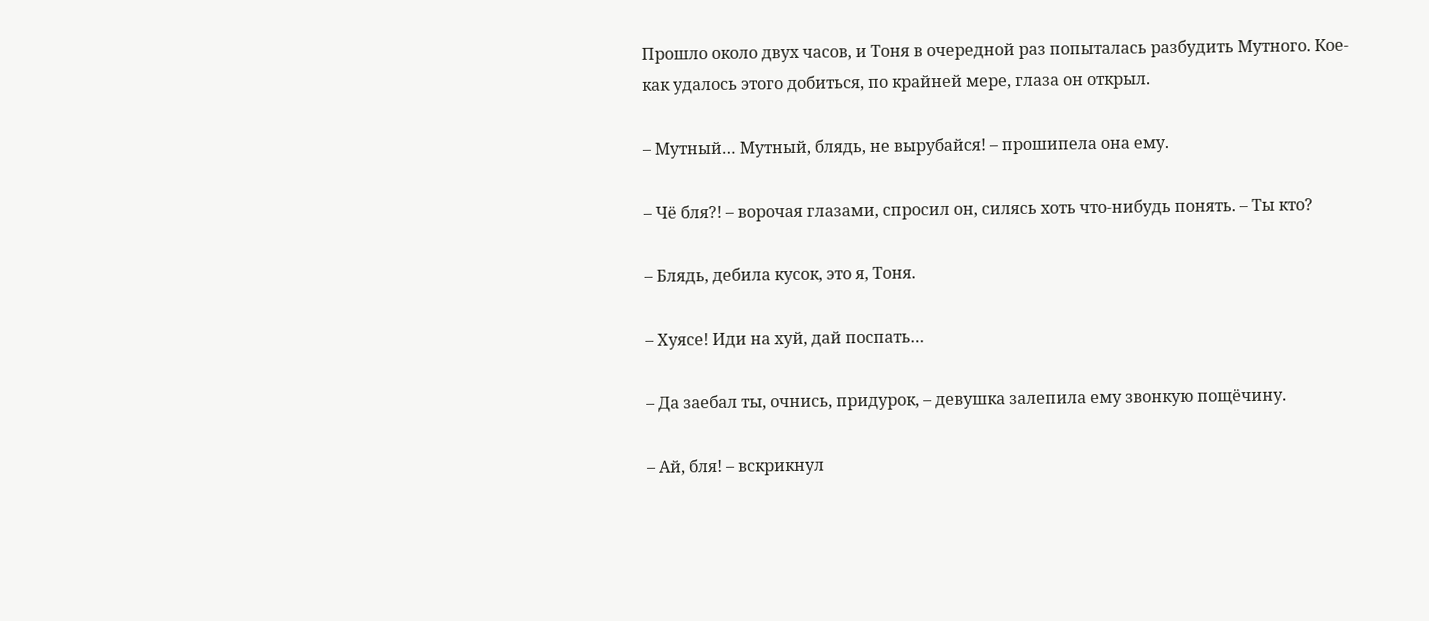Прошло около двух часов, и Тоня в очередной раз попыталась разбудить Мутного. Кое-как удалось этого добиться, по крайней мере, глаза он открыл.

– Мутный… Мутный, блядь, не вырубайся! – прошипела она ему.

– Чё бля?! – ворочая глазами, спросил он, силясь хоть что-нибудь понять. – Ты кто?

– Блядь, дебила кусок, это я, Тоня.

– Хуясе! Иди на хуй, дай поспать…

– Да заебал ты, очнись, придурок, – девушка залепила ему звонкую пощёчину.

– Ай, бля! – вскрикнул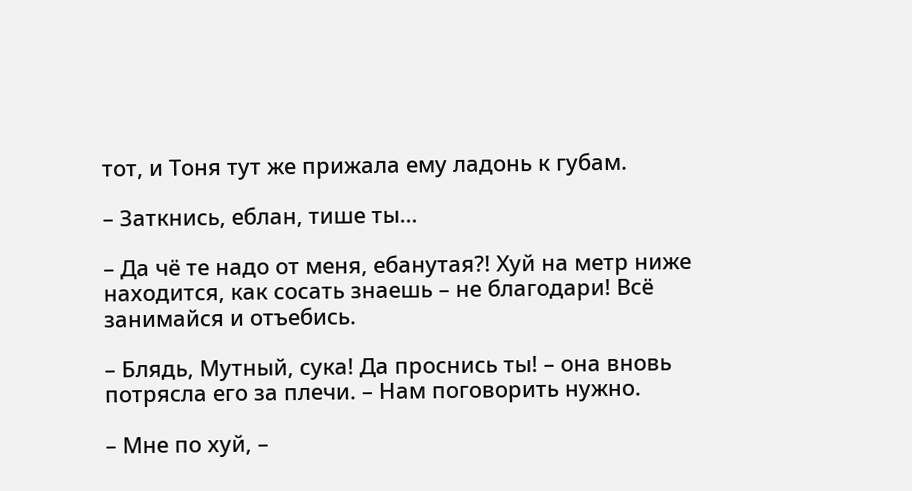тот, и Тоня тут же прижала ему ладонь к губам.

– Заткнись, еблан, тише ты…

– Да чё те надо от меня, ебанутая?! Хуй на метр ниже находится, как сосать знаешь – не благодари! Всё занимайся и отъебись.

– Блядь, Мутный, сука! Да проснись ты! – она вновь потрясла его за плечи. – Нам поговорить нужно.

– Мне по хуй, –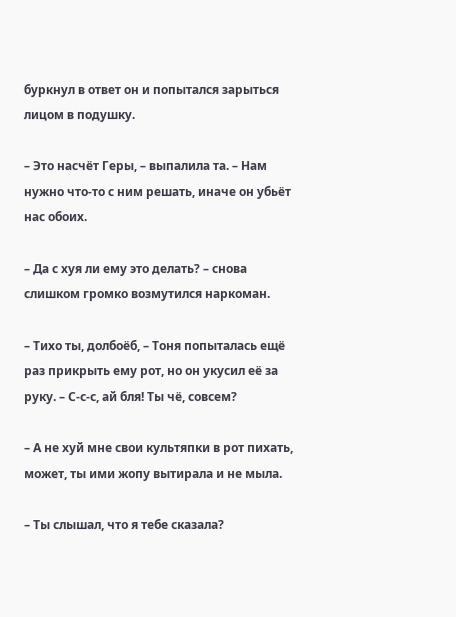буркнул в ответ он и попытался зарыться лицом в подушку.

– Это насчёт Геры, – выпалила та. – Нам нужно что-то с ним решать, иначе он убьёт нас обоих.

– Да с хуя ли ему это делать? – снова слишком громко возмутился наркоман.

– Тихо ты, долбоёб, – Тоня попыталась ещё раз прикрыть ему рот, но он укусил её за руку. – С-с-с, ай бля! Ты чё, совсем?

– А не хуй мне свои культяпки в рот пихать, может, ты ими жопу вытирала и не мыла.

– Ты слышал, что я тебе сказала?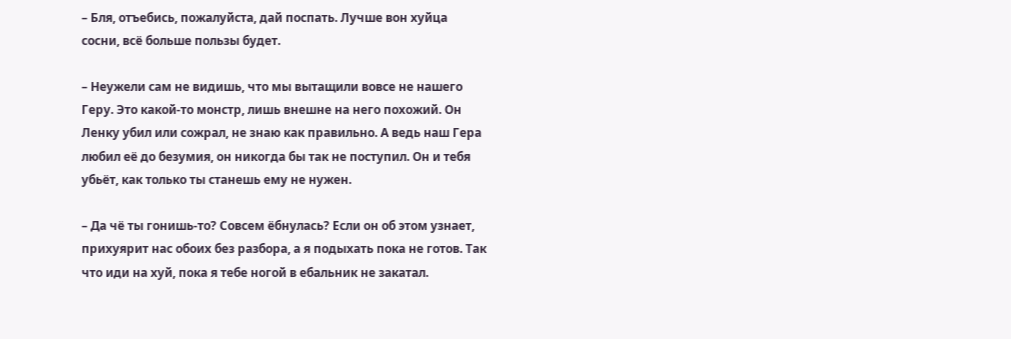– Бля, отъебись, пожалуйста, дай поспать. Лучше вон хуйца сосни, всё больше пользы будет.

– Неужели сам не видишь, что мы вытащили вовсе не нашего Геру. Это какой-то монстр, лишь внешне на него похожий. Он Ленку убил или сожрал, не знаю как правильно. А ведь наш Гера любил её до безумия, он никогда бы так не поступил. Он и тебя убьёт, как только ты станешь ему не нужен.

– Да чё ты гонишь-то? Совсем ёбнулась? Если он об этом узнает, прихуярит нас обоих без разбора, а я подыхать пока не готов. Так что иди на хуй, пока я тебе ногой в ебальник не закатал.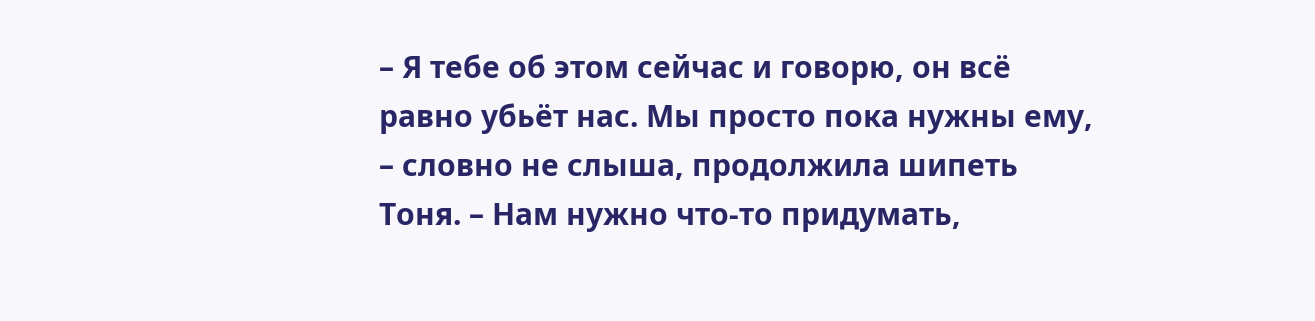– Я тебе об этом сейчас и говорю, он всё равно убьёт нас. Мы просто пока нужны ему, – словно не слыша, продолжила шипеть Тоня. – Нам нужно что-то придумать,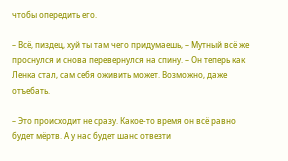чтобы опередить его.

– Всё, пиздец, хуй ты там чего придумаешь, – Мутный всё же проснулся и снова перевернулся на спину. – Он теперь как Ленка стал, сам себя оживить может. Возможно, даже отъебать.

– Это происходит не сразу. Какое-то время он всё равно будет мёртв. А у нас будет шанс отвезти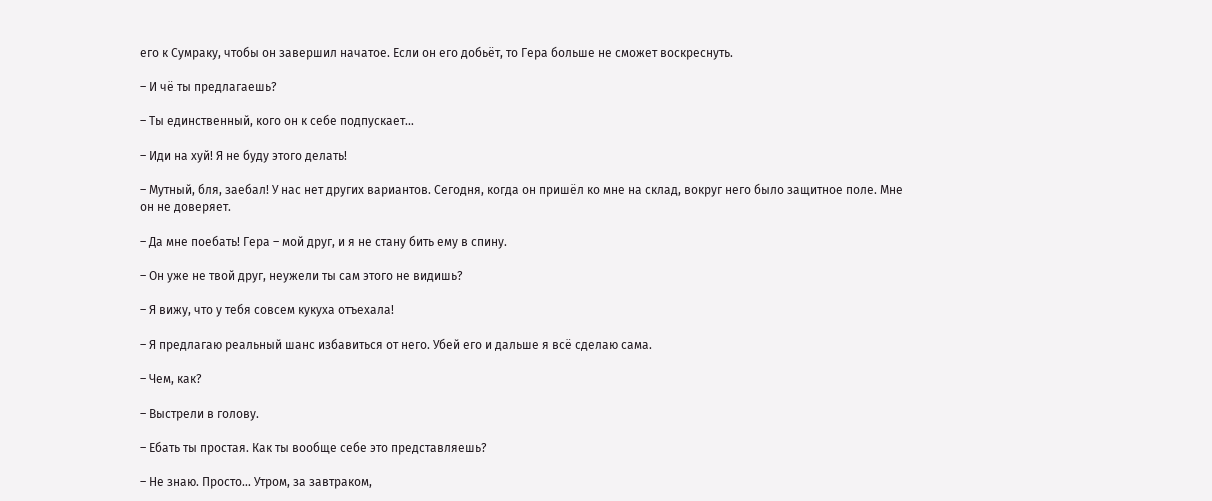его к Сумраку, чтобы он завершил начатое. Если он его добьёт, то Гера больше не сможет воскреснуть.

– И чё ты предлагаешь?

– Ты единственный, кого он к себе подпускает…

– Иди на хуй! Я не буду этого делать!

– Мутный, бля, заебал! У нас нет других вариантов. Сегодня, когда он пришёл ко мне на склад, вокруг него было защитное поле. Мне он не доверяет.

– Да мне поебать! Гера – мой друг, и я не стану бить ему в спину.

– Он уже не твой друг, неужели ты сам этого не видишь?

– Я вижу, что у тебя совсем кукуха отъехала!

– Я предлагаю реальный шанс избавиться от него. Убей его и дальше я всё сделаю сама.

– Чем, как?

– Выстрели в голову.

– Ебать ты простая. Как ты вообще себе это представляешь?

– Не знаю. Просто… Утром, за завтраком,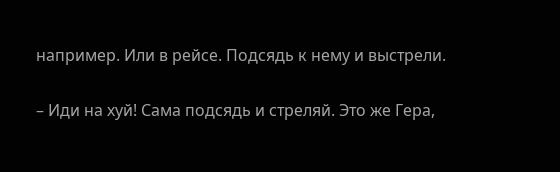например. Или в рейсе. Подсядь к нему и выстрели.

– Иди на хуй! Сама подсядь и стреляй. Это же Гера,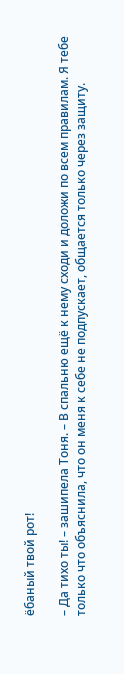ёбаный твой рот!

– Да тихо ты! – зашипела Тоня. – В спальню ещё к нему сходи и доложи по всем правилам. Я тебе только что объяснила, что он меня к себе не подпускает, общается только через защиту.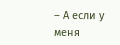– А если у меня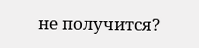не получится?